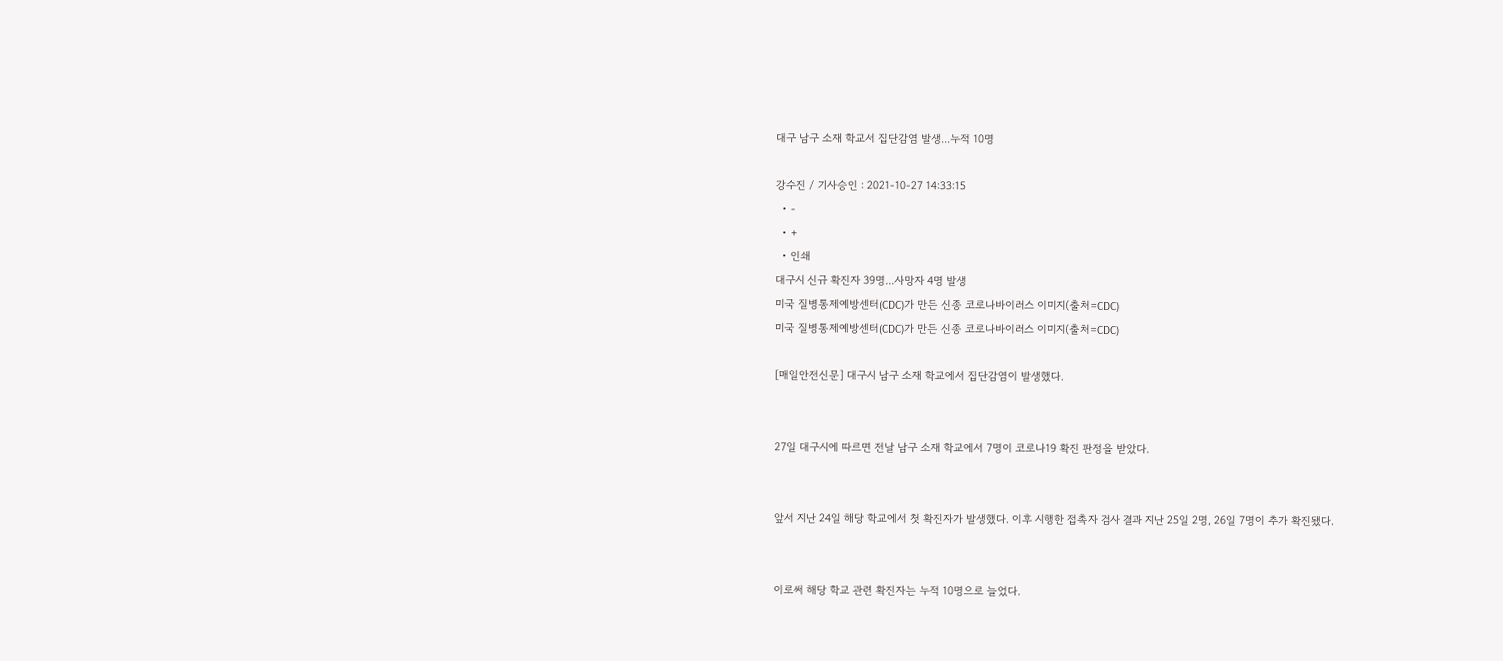대구 남구 소재 학교서 집단감염 발생...누적 10명

강수진 / 기사승인 : 2021-10-27 14:33:15
  • -
  • +
  • 인쇄
대구시 신규 확진자 39명...사망자 4명 발생
미국 질병통제예방센터(CDC)가 만든 신종 코로나바이러스 이미지(출처=CDC)
미국 질병통제예방센터(CDC)가 만든 신종 코로나바이러스 이미지(출처=CDC)

[매일안전신문] 대구시 남구 소재 학교에서 집단감염이 발생했다.


27일 대구시에 따르면 전날 남구 소재 학교에서 7명이 코로나19 확진 판정을 받았다.


앞서 지난 24일 해당 학교에서 첫 확진자가 발생했다. 이후 시행한 접촉자 검사 결과 지난 25일 2명, 26일 7명이 추가 확진됐다.


이로써 해당 학교 관련 확진자는 누적 10명으로 늘었다.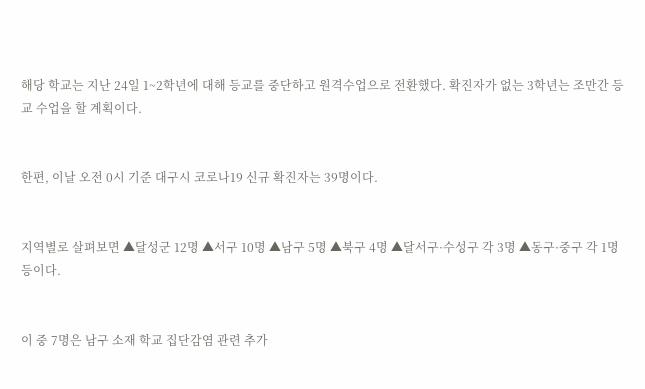해당 학교는 지난 24일 1~2학년에 대해 등교를 중단하고 원격수업으로 전환했다. 확진자가 없는 3학년는 조만간 등교 수업을 할 계획이다.


한편, 이날 오전 0시 기준 대구시 코로나19 신규 확진자는 39명이다.


지역별로 살펴보면 ▲달성군 12명 ▲서구 10명 ▲남구 5명 ▲북구 4명 ▲달서구·수성구 각 3명 ▲동구·중구 각 1명 등이다.


이 중 7명은 남구 소재 학교 집단감염 관련 추가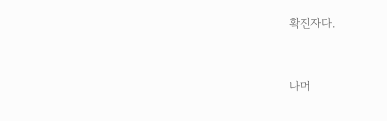확진자다.


나머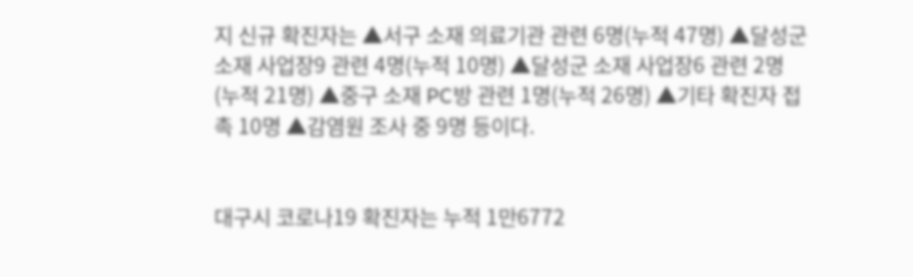지 신규 확진자는 ▲서구 소재 의료기관 관련 6명(누적 47명) ▲달성군 소재 사업장9 관련 4명(누적 10명) ▲달성군 소재 사업장6 관련 2명(누적 21명) ▲중구 소재 PC방 관련 1명(누적 26명) ▲기타 확진자 접촉 10명 ▲감염원 조사 중 9명 등이다.


대구시 코로나19 확진자는 누적 1만6772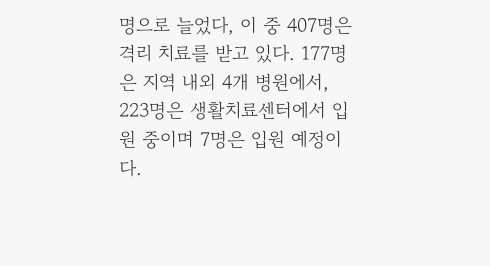명으로 늘었다, 이 중 407명은 격리 치료를 받고 있다. 177명은 지역 내외 4개 병원에서, 223명은 생활치료센터에서 입원 중이며 7명은 입원 예정이다.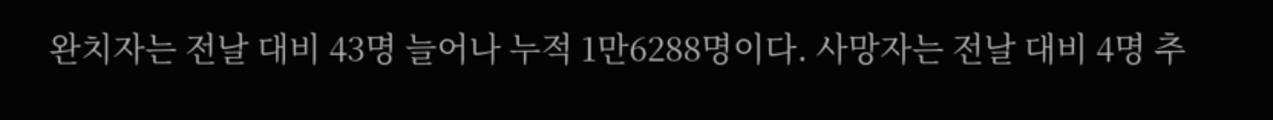완치자는 전날 대비 43명 늘어나 누적 1만6288명이다. 사망자는 전날 대비 4명 추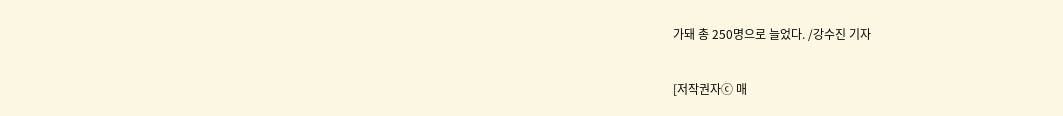가돼 총 250명으로 늘었다. /강수진 기자


[저작권자ⓒ 매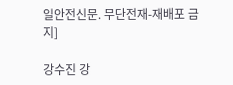일안전신문. 무단전재-재배포 금지]

강수진 강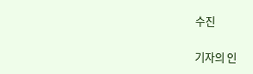수진

기자의 인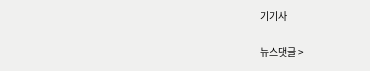기기사

뉴스댓글 >